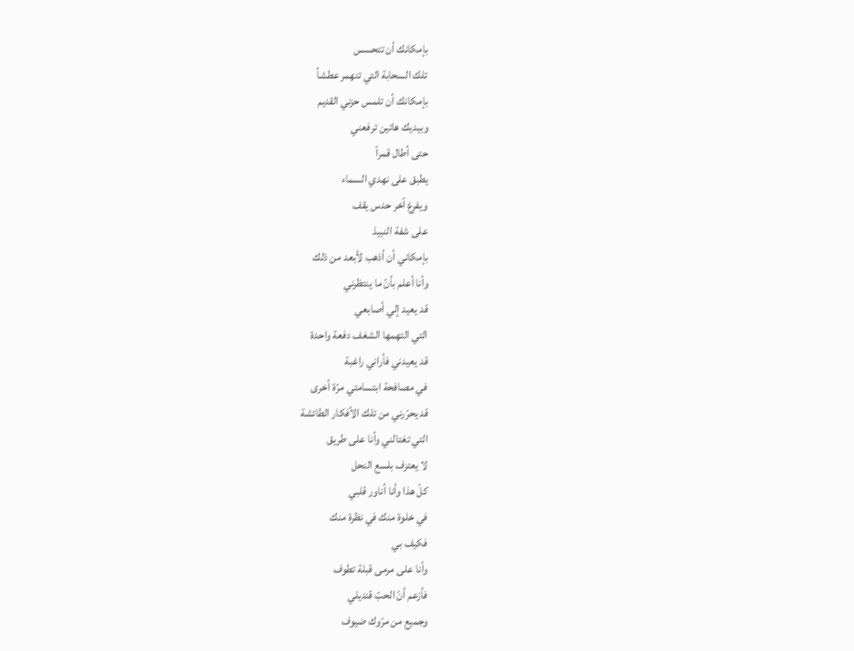بإمكانك أن تتحسس
تلك السحابة التي تنهمر عطشاً
بإمكانك أن تلمس حزني القديم
وبيديك هاتين ترفعني
حتى أطال قمراّ
يطبق على نهدي السماء
ويفرغ ٱخر حدس يقف
على شفة النبيذ
بإمكاني أن أذهب لأبعد من ذلك
وأنا أعلم بأنّ ما ينتظرني
قد يعيد إلي أصابعي
التي التهمها الشغف دفعة واحدة
قد يعيدني فأراني راغبة
في مصافحة ابتسامتي مرّة أخرى
قد يحرّرني من تلك الأفكار الطائشة
التي تغتالني وأنا على طريق
لا يعترف بلسع النحل
كلّ هذا وأنا أناور قلبي
في خلوة منك في نظرة منك
فكيف بي
وأنا على مرمى قبلة تطوف
فأزعم أنّ الحبّ قنديلي
وجميع من مرّوك ضيوف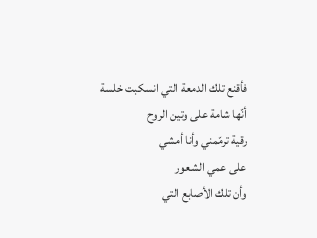فأقنع تلك الدمعة التي انسكبت خلسة
أنّها شامة على وتين الروح
رقية ترمّمني وأنا أمشي
على عمي الشعور
وأن تلك الأصابع التي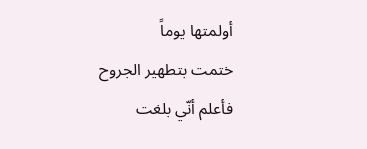أولمتها يوماً
ختمت بتطهير الجروح
فأعلم أنّي بلغت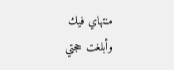منتهاي فيك
وأبلغت حجتي